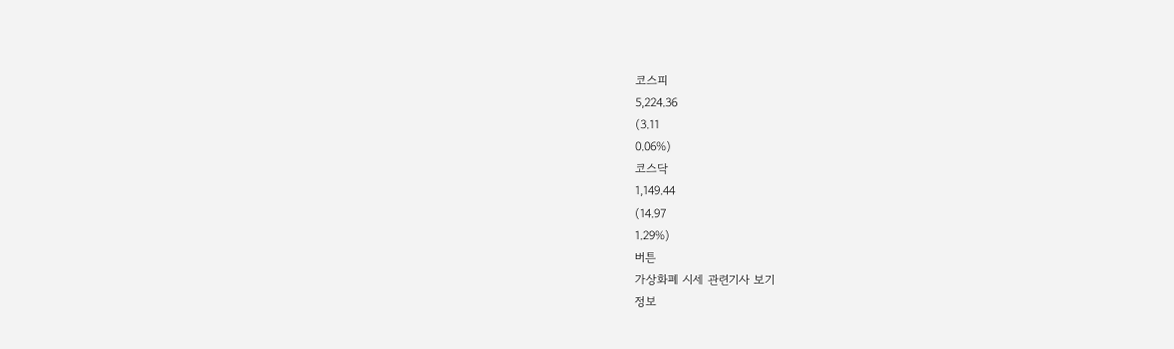코스피
5,224.36
(3.11
0.06%)
코스닥
1,149.44
(14.97
1.29%)
버튼
가상화폐 시세 관련기사 보기
정보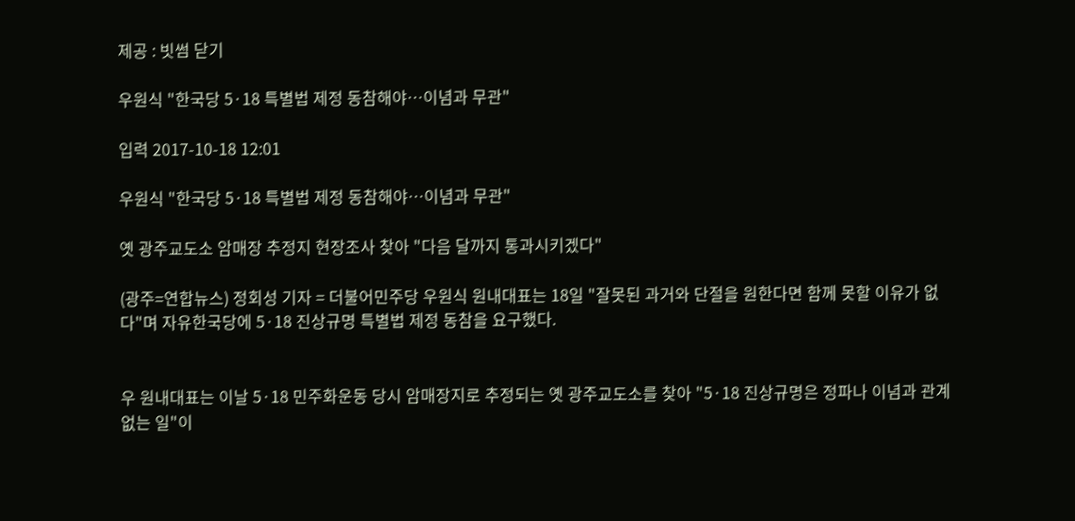제공 : 빗썸 닫기

우원식 "한국당 5·18 특별법 제정 동참해야…이념과 무관"

입력 2017-10-18 12:01

우원식 "한국당 5·18 특별법 제정 동참해야…이념과 무관"

옛 광주교도소 암매장 추정지 현장조사 찾아 "다음 달까지 통과시키겠다"

(광주=연합뉴스) 정회성 기자 = 더불어민주당 우원식 원내대표는 18일 "잘못된 과거와 단절을 원한다면 함께 못할 이유가 없다"며 자유한국당에 5·18 진상규명 특별법 제정 동참을 요구했다.


우 원내대표는 이날 5·18 민주화운동 당시 암매장지로 추정되는 옛 광주교도소를 찾아 "5·18 진상규명은 정파나 이념과 관계없는 일"이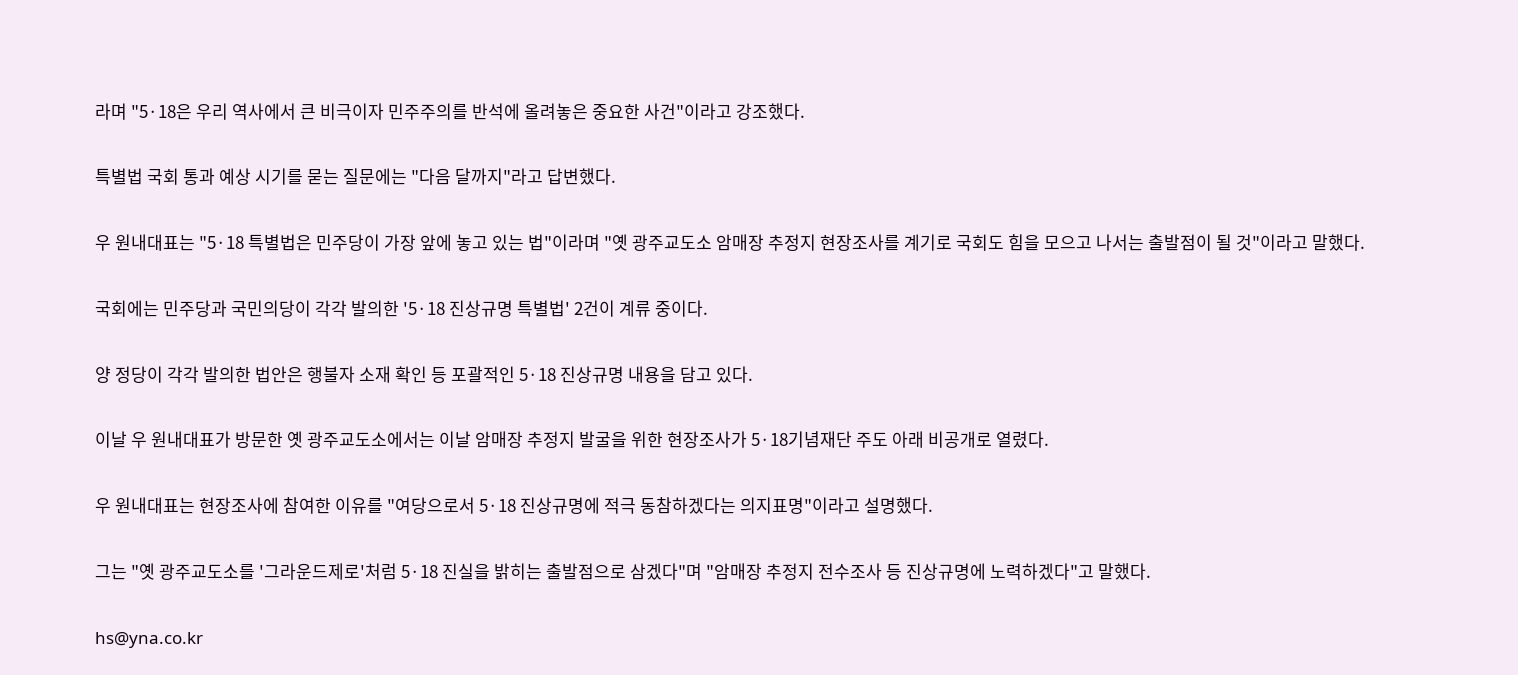라며 "5·18은 우리 역사에서 큰 비극이자 민주주의를 반석에 올려놓은 중요한 사건"이라고 강조했다.

특별법 국회 통과 예상 시기를 묻는 질문에는 "다음 달까지"라고 답변했다.

우 원내대표는 "5·18 특별법은 민주당이 가장 앞에 놓고 있는 법"이라며 "옛 광주교도소 암매장 추정지 현장조사를 계기로 국회도 힘을 모으고 나서는 출발점이 될 것"이라고 말했다.

국회에는 민주당과 국민의당이 각각 발의한 '5·18 진상규명 특별법' 2건이 계류 중이다.

양 정당이 각각 발의한 법안은 행불자 소재 확인 등 포괄적인 5·18 진상규명 내용을 담고 있다.

이날 우 원내대표가 방문한 옛 광주교도소에서는 이날 암매장 추정지 발굴을 위한 현장조사가 5·18기념재단 주도 아래 비공개로 열렸다.

우 원내대표는 현장조사에 참여한 이유를 "여당으로서 5·18 진상규명에 적극 동참하겠다는 의지표명"이라고 설명했다.

그는 "옛 광주교도소를 '그라운드제로'처럼 5·18 진실을 밝히는 출발점으로 삼겠다"며 "암매장 추정지 전수조사 등 진상규명에 노력하겠다"고 말했다.

hs@yna.co.kr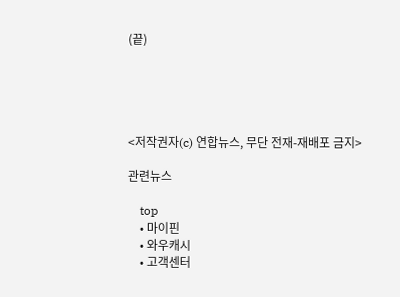(끝)





<저작권자(c) 연합뉴스, 무단 전재-재배포 금지>

관련뉴스

    top
    • 마이핀
    • 와우캐시
    • 고객센터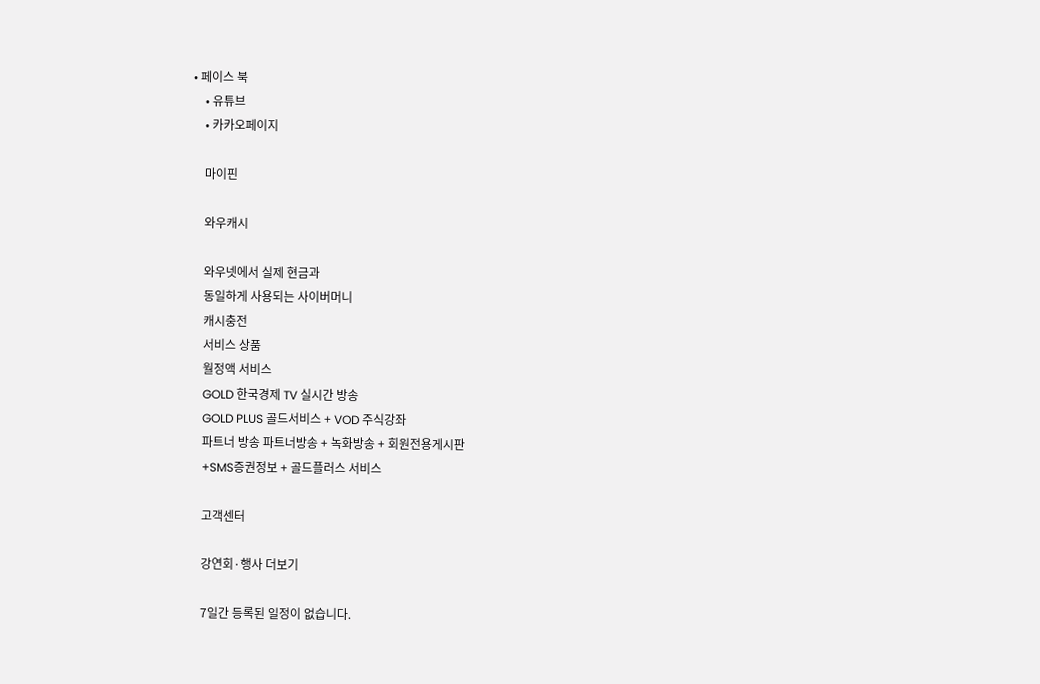• 페이스 북
    • 유튜브
    • 카카오페이지

    마이핀

    와우캐시

    와우넷에서 실제 현금과
    동일하게 사용되는 사이버머니
    캐시충전
    서비스 상품
    월정액 서비스
    GOLD 한국경제 TV 실시간 방송
    GOLD PLUS 골드서비스 + VOD 주식강좌
    파트너 방송 파트너방송 + 녹화방송 + 회원전용게시판
    +SMS증권정보 + 골드플러스 서비스

    고객센터

    강연회·행사 더보기

    7일간 등록된 일정이 없습니다.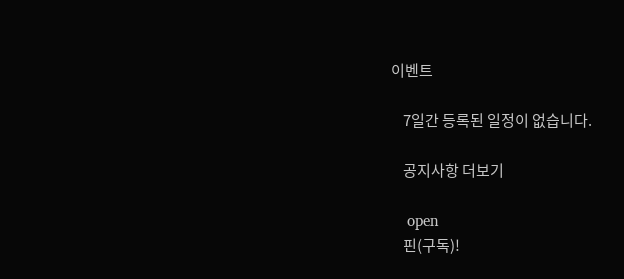이벤트

    7일간 등록된 일정이 없습니다.

    공지사항 더보기

    open
    핀(구독)!